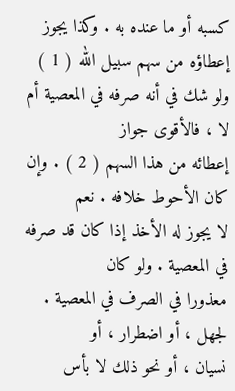كسبه أو ما عنده به . وكذا يجوز إعطاؤه من سهم سبيل الله ( 1 )
ولو شك في أنه صرفه في المعصية أم لا ، فالأقوى جواز
إعطائه من هذا السهم ( 2 ) . وإن كان الأحوط خلافه . نعم
لا يجوز له الأخذ إذا كان قد صرفه في المعصية . ولو كان
معذورا في الصرف في المعصية . لجهل ، أو اضطرار ، أو
نسيان ، أو نحو ذلك لا بأس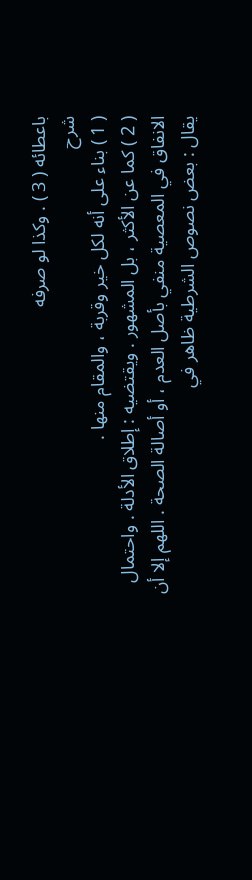باعطائه ( 3 ) . وكذا لو صرفه
شرح
( 1 ) بناء على أنه لكل خير وقربة ، والمقام منها .
( 2 ) كما عن الأكثر ، بل المشهور . ويقتضيه : إطلاق الأدلة . واحتمال
الانفاق في المعصية منفي بأصل العدم ، أو أصالة الصحة . اللهم إلا أن
يقال : بعض نصوص الشرطية ظاهر في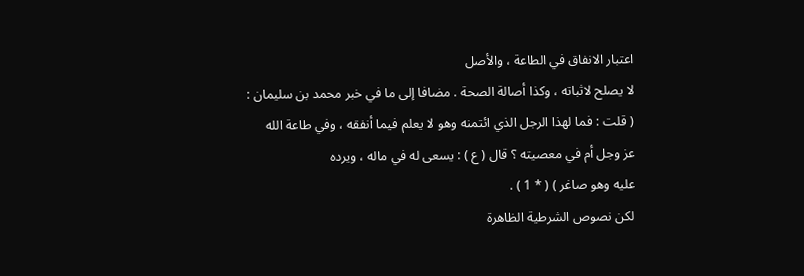اعتبار الانفاق في الطاعة ، والأصل
لا يصلح لاثباته ، وكذا أصالة الصحة . مضافا إلى ما في خبر محمد بن سليمان :
( قلت : فما لهذا الرجل الذي ائتمنه وهو لا يعلم فيما أنفقه ، وفي طاعة الله
عز وجل أم في معصيته ؟ قال ( ع ) : يسعى له في ماله ، ويرده
عليه وهو صاغر ) ( * 1 ) .
لكن نصوص الشرطية الظاهرة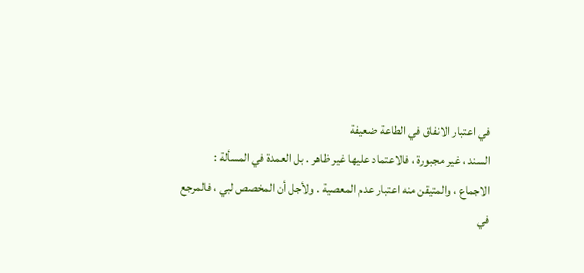في اعتبار الانفاق في الطاعة ضعيفة
السند ، غير مجبورة ، فالاعتماد عليها غير ظاهر . بل العمدة في المسألة :
الاجماع ، والمتيقن منه اعتبار عدم المعصية . ولأجل أن المخصص لبي ، فالمرجع
في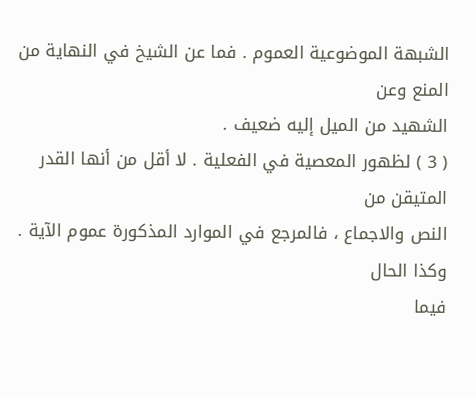الشبهة الموضوعية العموم . فما عن الشيخ في النهاية من المنع وعن
الشهيد من الميل إليه ضعيف .
( 3 ) لظهور المعصية في الفعلية . لا أقل من أنها القدر المتيقن من
النص والاجماع ، فالمرجع في الموارد المذكورة عموم الآية . وكذا الحال
فيما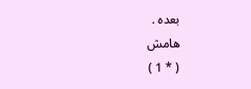بعده .
هامش
( * 1 )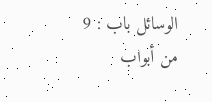الوسائل باب : 9 من أبواب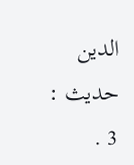الدين حديث : 3 .